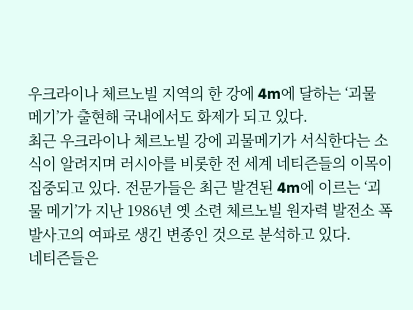우크라이나 체르노빌 지역의 한 강에 4m에 달하는 ‘괴물 메기’가 출현해 국내에서도 화제가 되고 있다.
최근 우크라이나 체르노빌 강에 괴물메기가 서식한다는 소식이 알려지며 러시아를 비롯한 전 세계 네티즌들의 이목이 집중되고 있다. 전문가들은 최근 발견된 4m에 이르는 ‘괴물 메기’가 지난 1986년 옛 소련 체르노빌 원자력 발전소 폭발사고의 여파로 생긴 변종인 것으로 분석하고 있다.
네티즌들은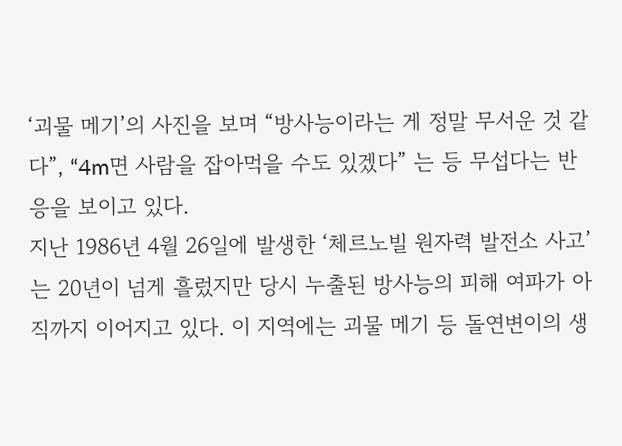‘괴물 메기’의 사진을 보며 “방사능이라는 게 정말 무서운 것 같다”, “4m면 사람을 잡아먹을 수도 있겠다” 는 등 무섭다는 반응을 보이고 있다.
지난 1986년 4월 26일에 발생한 ‘체르노빌 원자력 발전소 사고’는 20년이 넘게 흘렀지만 당시 누출된 방사능의 피해 여파가 아직까지 이어지고 있다. 이 지역에는 괴물 메기 등 돌연변이의 생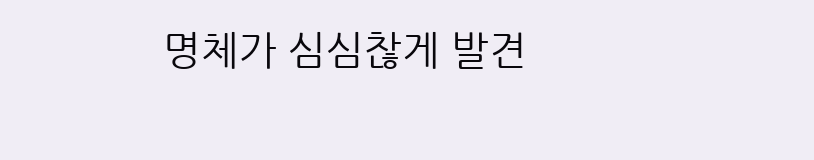명체가 심심찮게 발견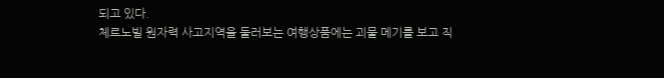되고 있다.
체르노빌 원자력 사고지역을 둘러보는 여행상품에는 괴물 메기를 보고 직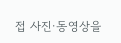접 사진·동영상을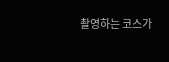촬영하는 코스가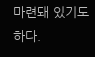마련돼 있기도 하다.